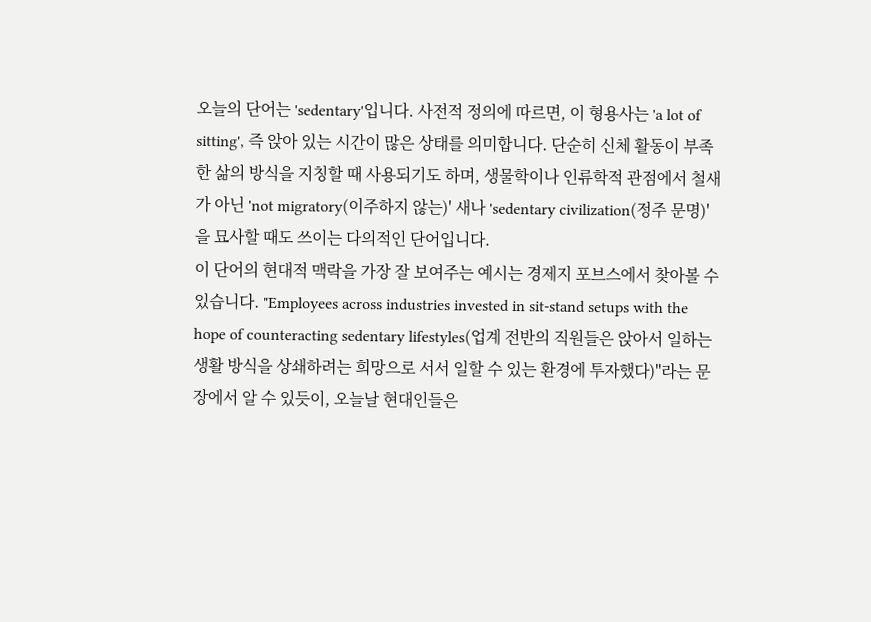오늘의 단어는 'sedentary'입니다. 사전적 정의에 따르면, 이 형용사는 'a lot of sitting', 즉 앉아 있는 시간이 많은 상태를 의미합니다. 단순히 신체 활동이 부족한 삶의 방식을 지칭할 때 사용되기도 하며, 생물학이나 인류학적 관점에서 철새가 아닌 'not migratory(이주하지 않는)' 새나 'sedentary civilization(정주 문명)'을 묘사할 때도 쓰이는 다의적인 단어입니다.
이 단어의 현대적 맥락을 가장 잘 보여주는 예시는 경제지 포브스에서 찾아볼 수 있습니다. "Employees across industries invested in sit-stand setups with the hope of counteracting sedentary lifestyles(업계 전반의 직원들은 앉아서 일하는 생활 방식을 상쇄하려는 희망으로 서서 일할 수 있는 환경에 투자했다)"라는 문장에서 알 수 있듯이, 오늘날 현대인들은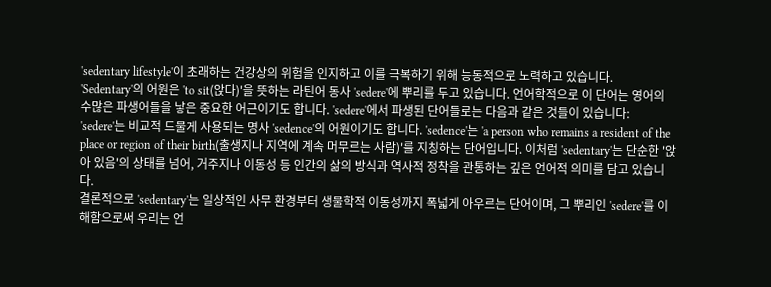'sedentary lifestyle'이 초래하는 건강상의 위험을 인지하고 이를 극복하기 위해 능동적으로 노력하고 있습니다.
'Sedentary'의 어원은 'to sit(앉다)'을 뜻하는 라틴어 동사 'sedere'에 뿌리를 두고 있습니다. 언어학적으로 이 단어는 영어의 수많은 파생어들을 낳은 중요한 어근이기도 합니다. 'sedere'에서 파생된 단어들로는 다음과 같은 것들이 있습니다:
'sedere'는 비교적 드물게 사용되는 명사 'sedence'의 어원이기도 합니다. 'sedence'는 'a person who remains a resident of the place or region of their birth(출생지나 지역에 계속 머무르는 사람)'를 지칭하는 단어입니다. 이처럼 'sedentary'는 단순한 '앉아 있음'의 상태를 넘어, 거주지나 이동성 등 인간의 삶의 방식과 역사적 정착을 관통하는 깊은 언어적 의미를 담고 있습니다.
결론적으로 'sedentary'는 일상적인 사무 환경부터 생물학적 이동성까지 폭넓게 아우르는 단어이며, 그 뿌리인 'sedere'를 이해함으로써 우리는 언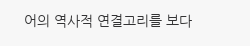어의 역사적 연결고리를 보다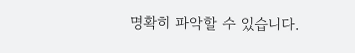명확히 파악할 수 있습니다.